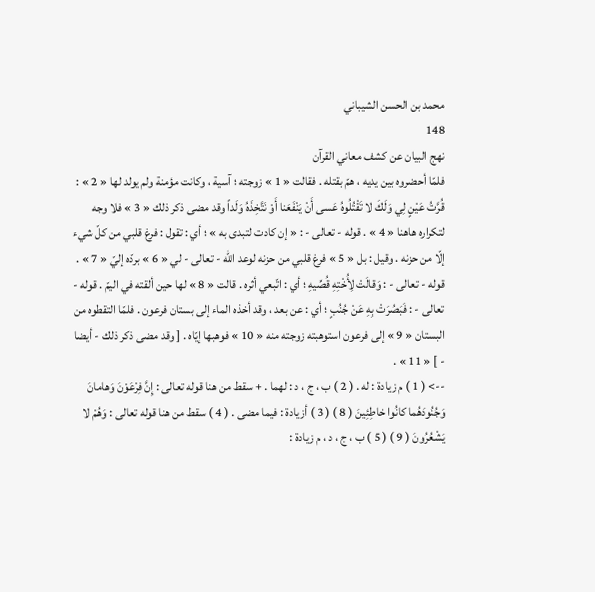محمد بن الحسن الشيباني
148
نهج البيان عن كشف معاني القرآن
فلمّا أحضروه بين يديه ، همّ بقتله . فقالت « 1 » زوجته ؛ آسية ، وكانت مؤمنة ولم يولد لها « 2 » : قُرَّتُ عَيْنٍ لِي وَلَكَ لا تَقْتُلُوهُ عَسى أَنْ يَنْفَعَنا أَوْ نَتَّخِذَهُ وَلَداً وقد مضى ذكر ذلك « 3 » فلا وجه لتكراره هاهنا « 4 » . قوله - تعالى - : « إن كادت لتبدى به » ؛ أي : تقول : فرغ قلبي من كلّ شيء إلّا من حزنه . وقيل : بل « 5 » فرغ قلبي من حزنه لوعد اللّه - تعالى - لي « 6 » بردّه إليّ « 7 » . قوله - تعالى - : وَقالَتْ لِأُخْتِهِ قُصِّيهِ ؛ أي : اتّبعي أثره . قالت « 8 » لها حين ألقته في اليمّ . قوله - تعالى - : فَبَصُرَتْ بِهِ عَنْ جُنُبٍ ؛ أي : عن بعد ، وقد أخذه الماء إلى بستان فرعون . فلمّا التقطوه من البستان « 9 » إلى فرعون استوهبته زوجته منه « 10 » فوهبها إيّاه . [ وقد مضى ذكر ذلك - أيضا - ] « 11 » .
--> ( 1 ) م زيادة : له . ( 2 ) ب ، ج ، د : لهما . + سقط من هنا قوله تعالى : إِنَّ فِرْعَوْنَ وَهامانَ وَجُنُودَهُما كانُوا خاطِئِينَ ( 8 ) ( 3 ) أزيادة : فيما مضى . ( 4 ) سقط من هنا قوله تعالى : وَهُمْ لا يَشْعُرُونَ ( 9 ) ( 5 ) ب ، ج ، د ، م زيادة :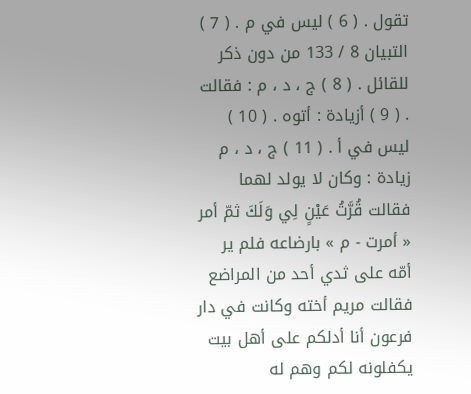تقول . ( 6 ) ليس في م . ( 7 ) التبيان 8 / 133 من دون ذكر للقائل . ( 8 ) ج ، د ، م : فقالت . ( 9 ) أزيادة : أتوه . ( 10 ) ليس في أ . ( 11 ) ج ، د ، م زيادة : وكان لا يولد لهما فقالت قُرَّتُ عَيْنٍ لِي وَلَكَ ثمّ أمر « أمرت - م » بارضاعه فلم ير أمّه على ثدي أحد من المراضع فقالت مريم أخته وكانت في دار فرعون أنا أدلكم على أهل بيت يكفلونه لكم وهم له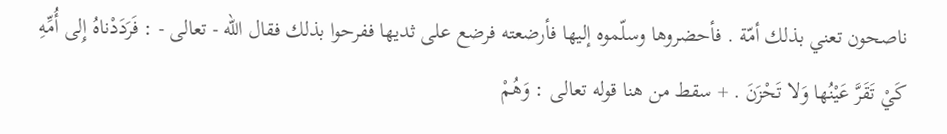ناصحون تعني بذلك أمّة . فأحضروها وسلّموه إليها فأرضعته فرضع على ثديها ففرحوا بذلك فقال اللّه - تعالى - : فَرَدَدْناهُ إِلى أُمِّهِ كَيْ تَقَرَّ عَيْنُها وَلا تَحْزَنَ . + سقط من هنا قوله تعالى : وَهُمْ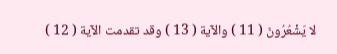لا يَشْعُرُونَ ( 11 ) والآية ( 13 ) وقد تقدمت الآية ( 12 )